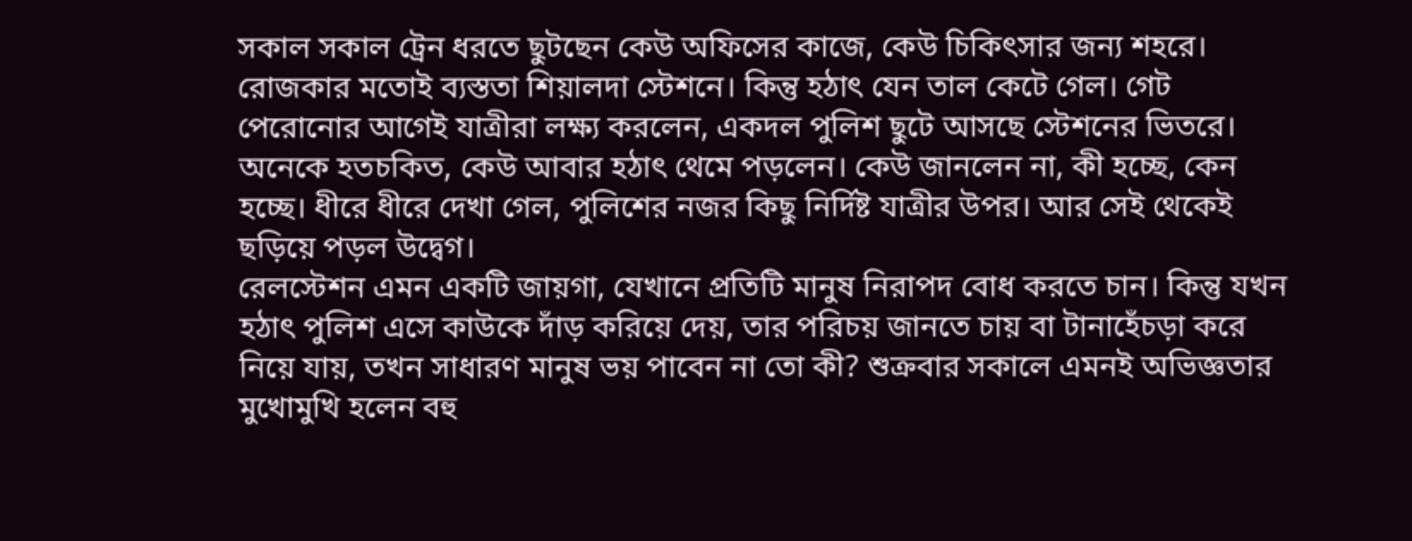সকাল সকাল ট্রেন ধরতে ছুটছেন কেউ অফিসের কাজে, কেউ চিকিৎসার জন্য শহরে। রোজকার মতোই ব্যস্ততা শিয়ালদা স্টেশনে। কিন্তু হঠাৎ যেন তাল কেটে গেল। গেট পেরোনোর আগেই যাত্রীরা লক্ষ্য করলেন, একদল পুলিশ ছুটে আসছে স্টেশনের ভিতরে। অনেকে হতচকিত, কেউ আবার হঠাৎ থেমে পড়লেন। কেউ জানলেন না, কী হচ্ছে, কেন হচ্ছে। ধীরে ধীরে দেখা গেল, পুলিশের নজর কিছু নির্দিষ্ট যাত্রীর উপর। আর সেই থেকেই ছড়িয়ে পড়ল উদ্বেগ।
রেলস্টেশন এমন একটি জায়গা, যেখানে প্রতিটি মানুষ নিরাপদ বোধ করতে চান। কিন্তু যখন হঠাৎ পুলিশ এসে কাউকে দাঁড় করিয়ে দেয়, তার পরিচয় জানতে চায় বা টানাহেঁচড়া করে নিয়ে যায়, তখন সাধারণ মানুষ ভয় পাবেন না তো কী? শুক্রবার সকালে এমনই অভিজ্ঞতার মুখোমুখি হলেন বহু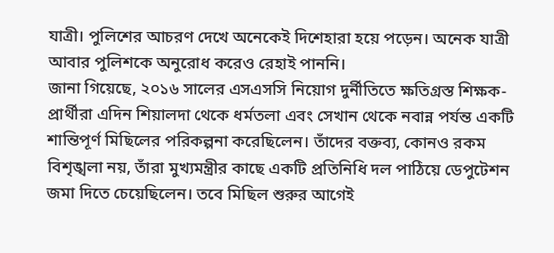যাত্রী। পুলিশের আচরণ দেখে অনেকেই দিশেহারা হয়ে পড়েন। অনেক যাত্রী আবার পুলিশকে অনুরোধ করেও রেহাই পাননি।
জানা গিয়েছে, ২০১৬ সালের এসএসসি নিয়োগ দুর্নীতিতে ক্ষতিগ্রস্ত শিক্ষক-প্রার্থীরা এদিন শিয়ালদা থেকে ধর্মতলা এবং সেখান থেকে নবান্ন পর্যন্ত একটি শান্তিপূর্ণ মিছিলের পরিকল্পনা করেছিলেন। তাঁদের বক্তব্য, কোনও রকম বিশৃঙ্খলা নয়, তাঁরা মুখ্যমন্ত্রীর কাছে একটি প্রতিনিধি দল পাঠিয়ে ডেপুটেশন জমা দিতে চেয়েছিলেন। তবে মিছিল শুরুর আগেই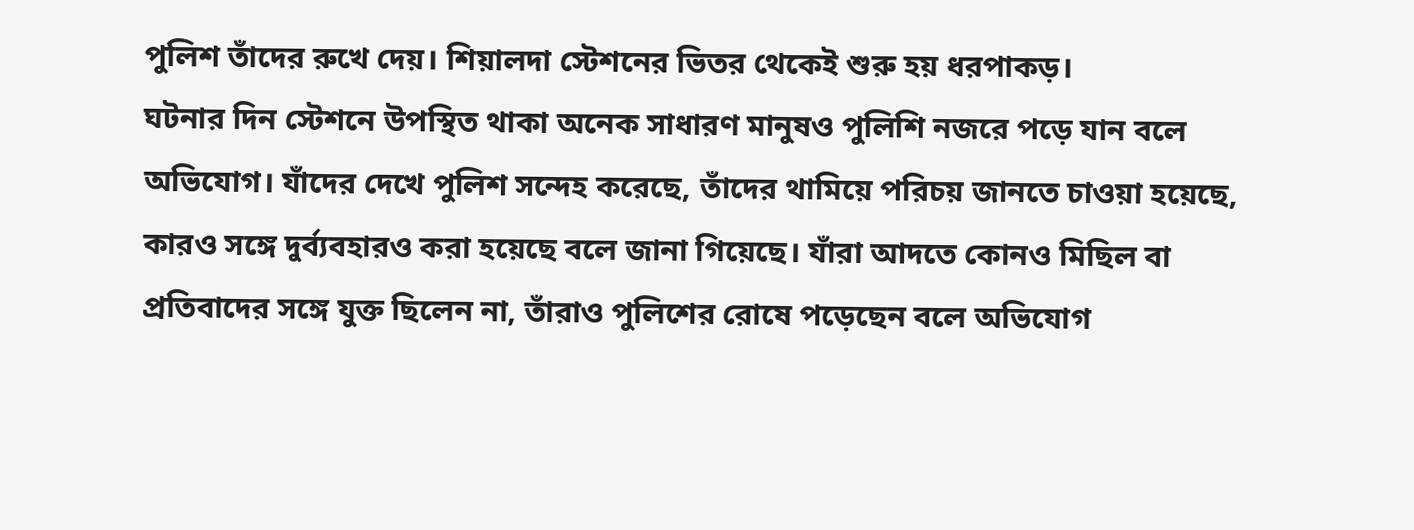পুলিশ তাঁদের রুখে দেয়। শিয়ালদা স্টেশনের ভিতর থেকেই শুরু হয় ধরপাকড়।
ঘটনার দিন স্টেশনে উপস্থিত থাকা অনেক সাধারণ মানুষও পুলিশি নজরে পড়ে যান বলে অভিযোগ। যাঁদের দেখে পুলিশ সন্দেহ করেছে, তাঁদের থামিয়ে পরিচয় জানতে চাওয়া হয়েছে, কারও সঙ্গে দুর্ব্যবহারও করা হয়েছে বলে জানা গিয়েছে। যাঁরা আদতে কোনও মিছিল বা প্রতিবাদের সঙ্গে যুক্ত ছিলেন না, তাঁরাও পুলিশের রোষে পড়েছেন বলে অভিযোগ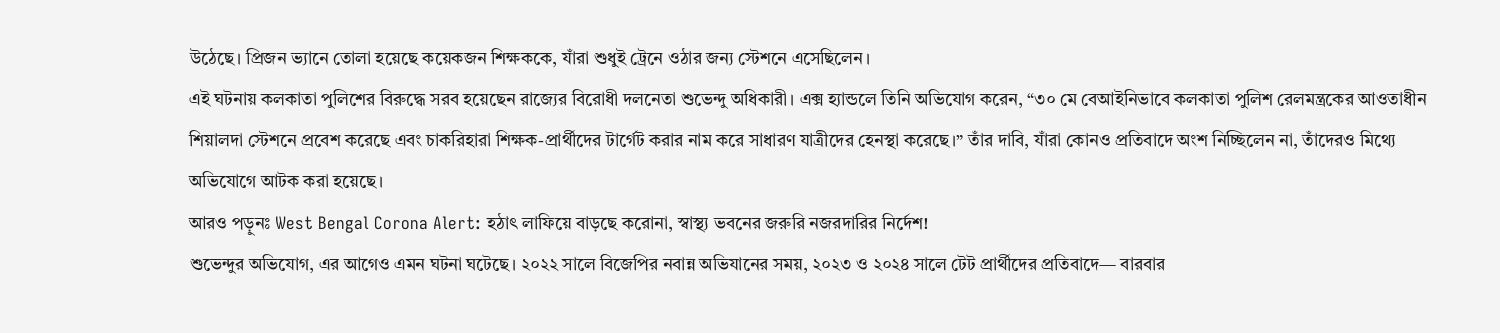উঠেছে। প্রিজন ভ্যানে তোলা হয়েছে কয়েকজন শিক্ষককে, যাঁরা শুধুই ট্রেনে ওঠার জন্য স্টেশনে এসেছিলেন।
এই ঘটনায় কলকাতা পুলিশের বিরুদ্ধে সরব হয়েছেন রাজ্যের বিরোধী দলনেতা শুভেন্দু অধিকারী। এক্স হ্যান্ডলে তিনি অভিযোগ করেন, “৩০ মে বেআইনিভাবে কলকাতা পুলিশ রেলমন্ত্রকের আওতাধীন শিয়ালদা স্টেশনে প্রবেশ করেছে এবং চাকরিহারা শিক্ষক-প্রার্থীদের টার্গেট করার নাম করে সাধারণ যাত্রীদের হেনস্থা করেছে।” তাঁর দাবি, যাঁরা কোনও প্রতিবাদে অংশ নিচ্ছিলেন না, তাঁদেরও মিথ্যে অভিযোগে আটক করা হয়েছে।
আরও পড়ুনঃ West Bengal Corona Alert: হঠাৎ লাফিয়ে বাড়ছে করোনা, স্বাস্থ্য ভবনের জরুরি নজরদারির নির্দেশ!
শুভেন্দুর অভিযোগ, এর আগেও এমন ঘটনা ঘটেছে। ২০২২ সালে বিজেপির নবান্ন অভিযানের সময়, ২০২৩ ও ২০২৪ সালে টেট প্রার্থীদের প্রতিবাদে— বারবার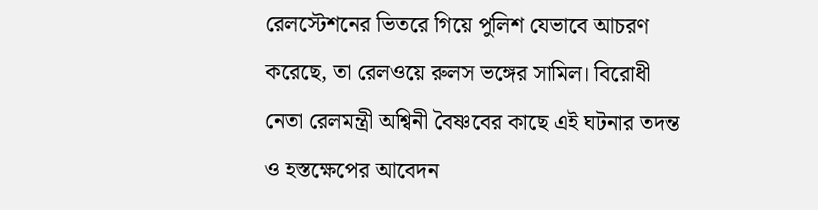রেলস্টেশনের ভিতরে গিয়ে পুলিশ যেভাবে আচরণ করেছে, তা রেলওয়ে রুলস ভঙ্গের সামিল। বিরোধী নেতা রেলমন্ত্রী অশ্বিনী বৈষ্ণবের কাছে এই ঘটনার তদন্ত ও হস্তক্ষেপের আবেদন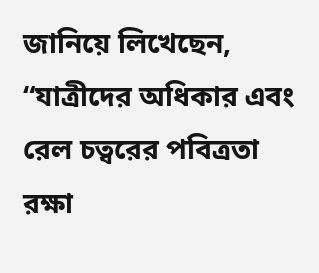জানিয়ে লিখেছেন, “যাত্রীদের অধিকার এবং রেল চত্বরের পবিত্রতা রক্ষা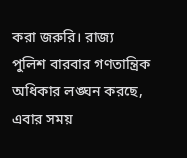করা জরুরি। রাজ্য পুলিশ বারবার গণতান্ত্রিক অধিকার লঙ্ঘন করছে, এবার সময়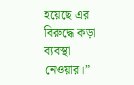হয়েছে এর বিরুদ্ধে কড়া ব্যবস্থা নেওয়ার।”